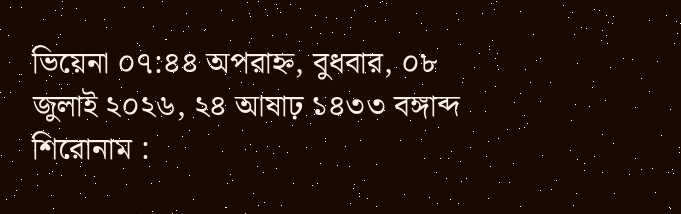ভিয়েনা ০৭:৪৪ অপরাহ্ন, বুধবার, ০৮ জুলাই ২০২৬, ২৪ আষাঢ় ১৪৩৩ বঙ্গাব্দ
শিরোনাম :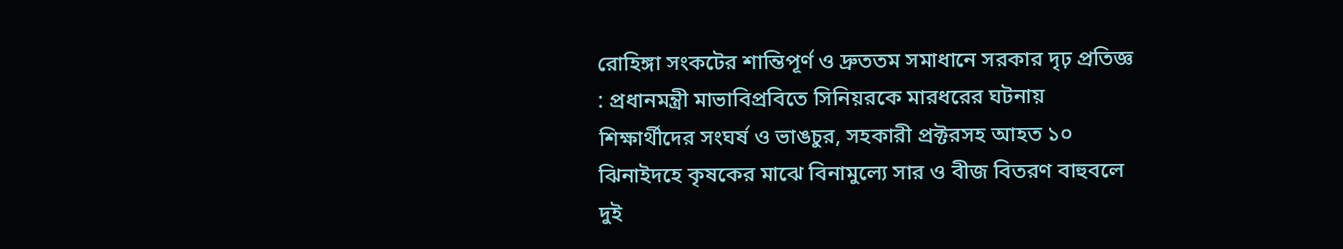রোহিঙ্গা সংকটের শান্তিপূর্ণ ও দ্রুততম সমাধানে সরকার দৃঢ় প্রতিজ্ঞ : প্রধানমন্ত্রী মাভাবিপ্রবিতে সিনিয়রকে মারধরের ঘটনায় শিক্ষার্থীদের সংঘর্ষ ও ভাঙচুর, সহকারী প্রক্টরসহ আহত ১০ ঝিনাইদহে কৃষকের মাঝে বিনামুল্যে সার ও বীজ বিতরণ বাহুবলে দুই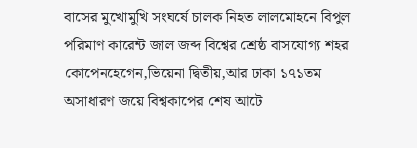বাসের মুখোমুখি সংঘর্ষে চালক নিহত লালমোহনে বিপুল পরিমাণ কারেন্ট জাল জব্দ বিশ্বের শ্রেষ্ঠ বাসযোগ্য শহর কোপেনহেগেন,ভিয়েনা দ্বিতীয়,আর ঢাকা ১৭১তম অসাধারণ জয়ে বিশ্বকাপের শেষ আটে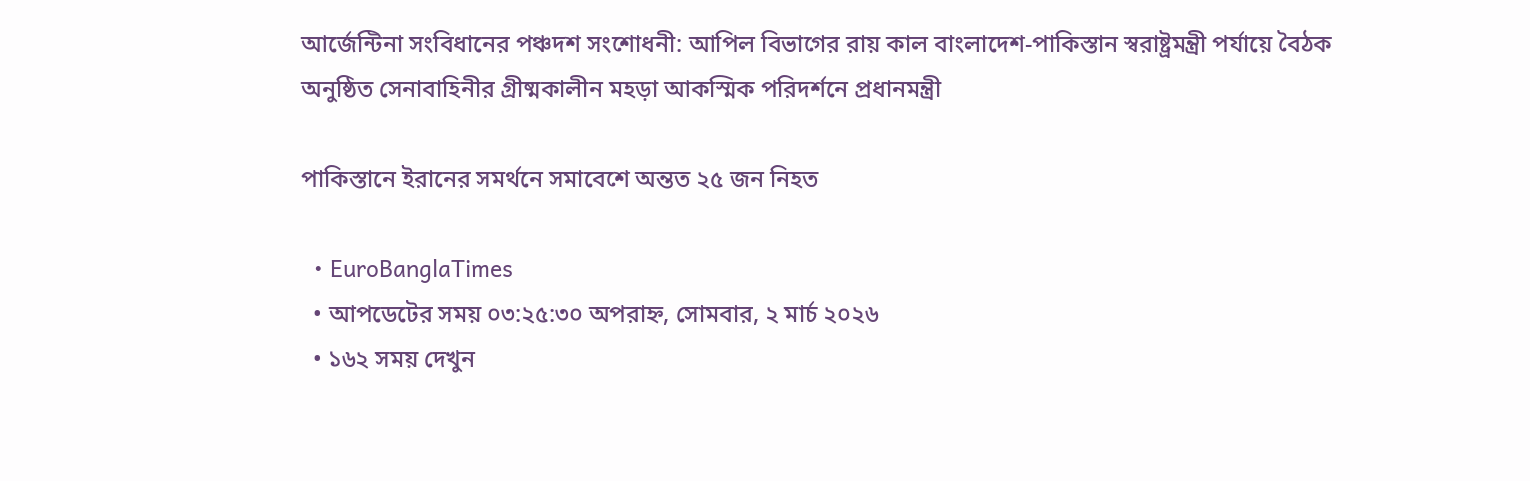আর্জেন্টিনা সংবিধানের পঞ্চদশ সংশোধনী: আপিল বিভাগের রায় কাল বাংলাদেশ-পাকিস্তান স্বরাষ্ট্রমন্ত্রী পর্যায়ে বৈঠক অনুষ্ঠিত সেনাবাহিনীর গ্রীষ্মকালীন মহড়া আকস্মিক পরিদর্শনে প্রধানমন্ত্রী

পাকিস্তানে ইরানের সমর্থনে সমাবেশে অন্তত ২৫ জন নিহত

  • EuroBanglaTimes
  • আপডেটের সময় ০৩:২৫:৩০ অপরাহ্ন, সোমবার, ২ মার্চ ২০২৬
  • ১৬২ সময় দেখুন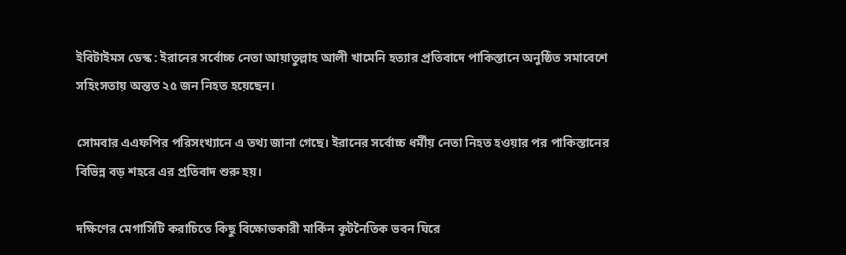ইবিটাইমস ডেস্ক : ইরানের সর্বোচ্চ নেতা আয়াতুল্লাহ আলী খামেনি হত্যার প্রতিবাদে পাকিস্তানে অনুষ্ঠিত সমাবেশে সহিংসতায় অন্তত ২৫ জন নিহত হয়েছেন।

সোমবার এএফপির পরিসংখ্যানে এ তথ্য জানা গেছে। ইরানের সর্বোচ্চ ধর্মীয় নেতা নিহত হওয়ার পর পাকিস্তানের বিভিন্ন বড় শহরে এর প্রতিবাদ শুরু হয়।

দক্ষিণের মেগাসিটি করাচিতে কিছু বিক্ষোভকারী মার্কিন কূটনৈতিক ভবন ঘিরে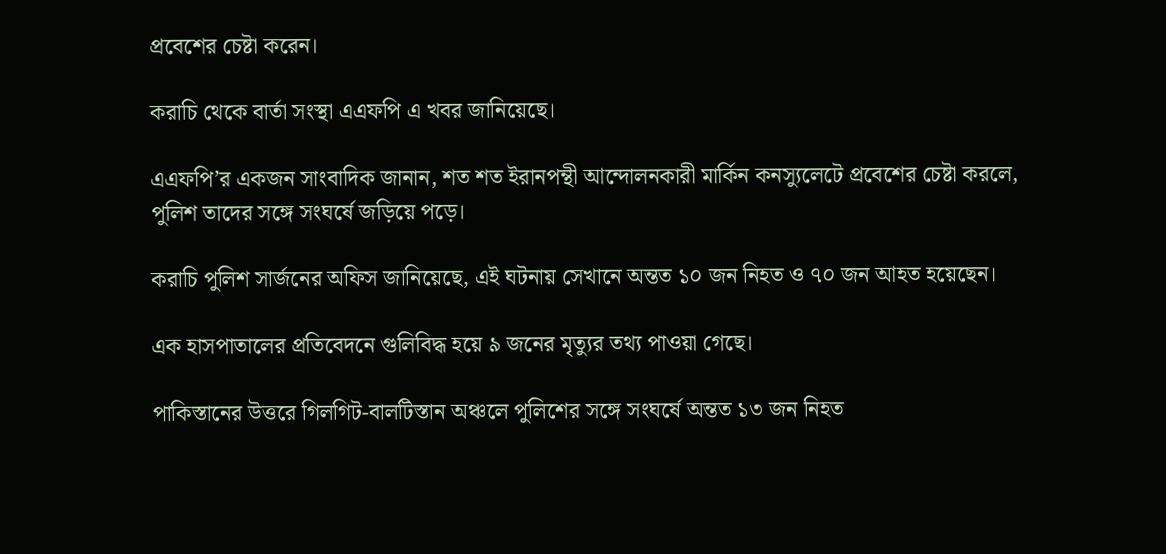প্রবেশের চেষ্টা করেন।

করাচি থেকে বার্তা সংস্থা এএফপি এ খবর জানিয়েছে।

এএফপি’র একজন সাংবাদিক জানান, শত শত ইরানপন্থী আন্দোলনকারী মার্কিন কনস্যুলেটে প্রবেশের চেষ্টা করলে, পুলিশ তাদের সঙ্গে সংঘর্ষে জড়িয়ে পড়ে।

করাচি পুলিশ সার্জনের অফিস জানিয়েছে, এই ঘটনায় সেখানে অন্তত ১০ জন নিহত ও ৭০ জন আহত হয়েছেন।

এক হাসপাতালের প্রতিবেদনে গুলিবিদ্ধ হয়ে ৯ জনের মৃত্যুর তথ্য পাওয়া গেছে।

পাকিস্তানের উত্তরে গিলগিট-বালটিস্তান অঞ্চলে পুলিশের সঙ্গে সংঘর্ষে অন্তত ১৩ জন নিহত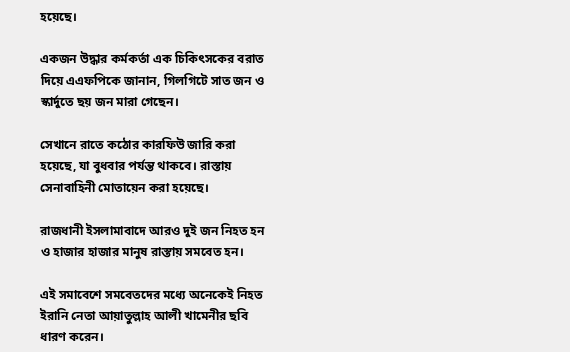হয়েছে।

একজন উদ্ধার কর্মকর্তা এক চিকিৎসকের বরাত দিয়ে এএফপিকে জানান, গিলগিটে সাত জন ও স্কার্দুতে ছয় জন মারা গেছেন।

সেখানে রাতে কঠোর কারফিউ জারি করা হয়েছে, যা বুধবার পর্যন্ত থাকবে। রাস্তায় সেনাবাহিনী মোতায়েন করা হয়েছে।

রাজধানী ইসলামাবাদে আরও দুই জন নিহত হন ও হাজার হাজার মানুষ রাস্তায় সমবেত হন।

এই সমাবেশে সমবেতদের মধ্যে অনেকেই নিহত ইরানি নেতা আয়াতুল্লাহ আলী খামেনীর ছবি ধারণ করেন।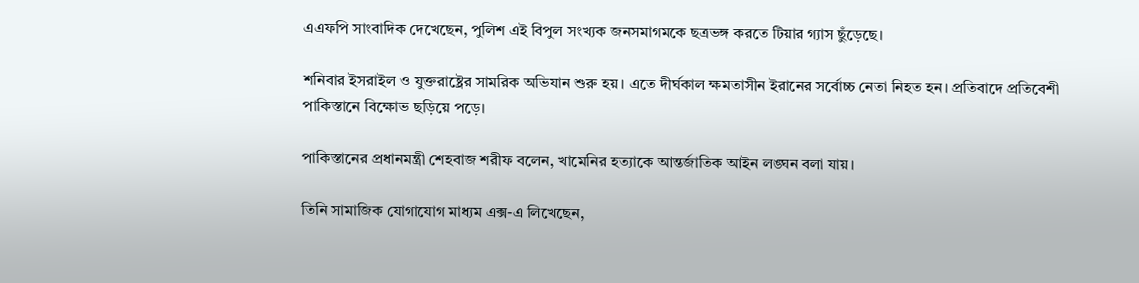এএফপি সাংবাদিক দেখেছেন, পুলিশ এই বিপুল সংখ্যক জনসমাগমকে ছত্রভঙ্গ করতে টিয়ার গ্যাস ছুঁড়েছে।

শনিবার ইসরাইল ও যুক্তরাষ্ট্রের সামরিক অভিযান শুরু হয়। এতে দীর্ঘকাল ক্ষমতাসীন ইরানের সর্বোচ্চ নেতা নিহত হন। প্রতিবাদে প্রতিবেশী পাকিস্তানে বিক্ষোভ ছড়িয়ে পড়ে।

পাকিস্তানের প্রধানমন্ত্রী শেহবাজ শরীফ বলেন, খামেনির হত্যাকে আন্তর্জাতিক আইন লঙ্ঘন বলা যায়।

তিনি সামাজিক যোগাযোগ মাধ্যম এক্স-এ লিখেছেন,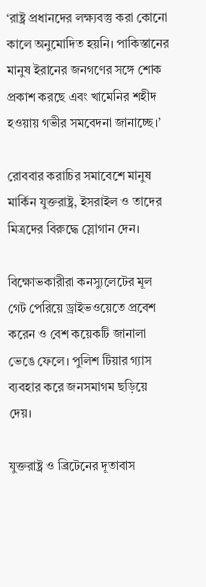‘রাষ্ট্র প্রধানদের লক্ষ্যবস্তু করা কোনো কালে অনুমোদিত হয়নি। পাকিস্তানের মানুষ ইরানের জনগণের সঙ্গে শোক প্রকাশ করছে এবং খামেনির শহীদ হওয়ায় গভীর সমবেদনা জানাচ্ছে।’

রোববার করাচির সমাবেশে মানুষ মার্কিন যুক্তরাষ্ট্র, ইসরাইল ও তাদের মিত্রদের বিরুদ্ধে স্লোগান দেন।

বিক্ষোভকারীরা কনস্যুলেটের মূল গেট পেরিয়ে ড্রাইভওয়েতে প্রবেশ করেন ও বেশ কয়েকটি জানালা ভেঙে ফেলে। পুলিশ টিয়ার গ্যাস ব্যবহার করে জনসমাগম ছড়িয়ে দেয়।

যুক্তরাষ্ট্র ও ব্রিটেনের দূতাবাস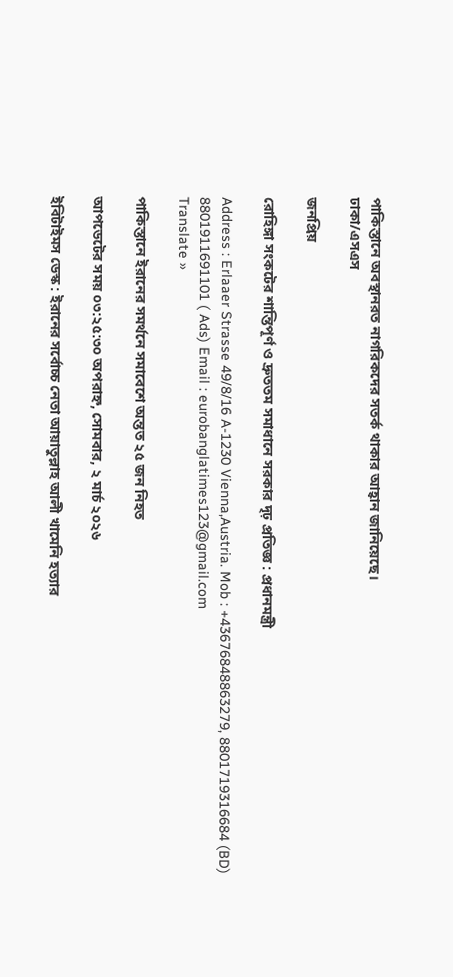পাকিস্তানে অবস্থানরত নাগরিকদের সতর্ক থাকার আহ্বান জানিয়েছে।
ঢাকা/এসএস

জনপ্রিয়

রোহিঙ্গা সংকটের শান্তিপূর্ণ ও দ্রুততম সমাধানে সরকার দৃঢ় প্রতিজ্ঞ : প্রধানমন্ত্রী

Address : Erlaaer Strasse 49/8/16 A-1230 Vienna,Austria. Mob : +43676848863279, 8801719316684 (BD) 8801911691101 ( Ads) Email : eurobanglatimes123@gmail.com
Translate »

পাকিস্তানে ইরানের সমর্থনে সমাবেশে অন্তত ২৫ জন নিহত

আপডেটের সময় ০৩:২৫:৩০ অপরাহ্ন, সোমবার, ২ মার্চ ২০২৬

ইবিটাইমস ডেস্ক : ইরানের সর্বোচ্চ নেতা আয়াতুল্লাহ আলী খামেনি হত্যার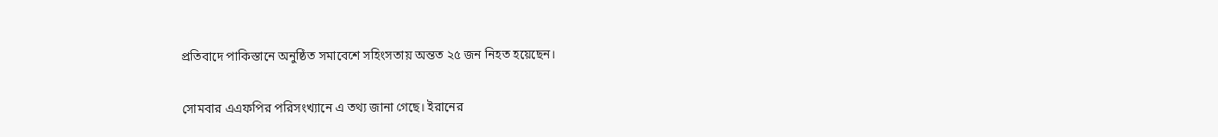প্রতিবাদে পাকিস্তানে অনুষ্ঠিত সমাবেশে সহিংসতায় অন্তত ২৫ জন নিহত হয়েছেন।

সোমবার এএফপির পরিসংখ্যানে এ তথ্য জানা গেছে। ইরানের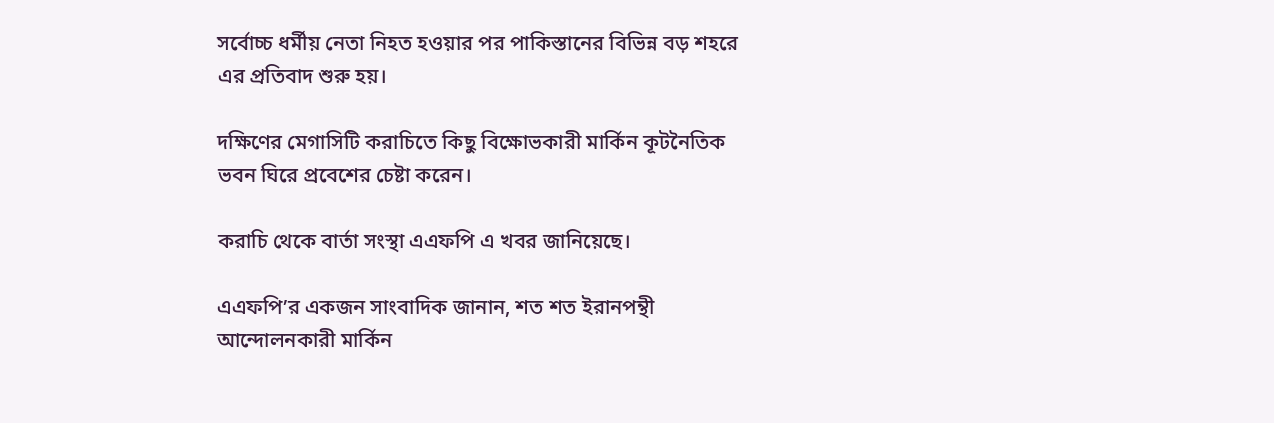সর্বোচ্চ ধর্মীয় নেতা নিহত হওয়ার পর পাকিস্তানের বিভিন্ন বড় শহরে এর প্রতিবাদ শুরু হয়।

দক্ষিণের মেগাসিটি করাচিতে কিছু বিক্ষোভকারী মার্কিন কূটনৈতিক ভবন ঘিরে প্রবেশের চেষ্টা করেন।

করাচি থেকে বার্তা সংস্থা এএফপি এ খবর জানিয়েছে।

এএফপি’র একজন সাংবাদিক জানান, শত শত ইরানপন্থী আন্দোলনকারী মার্কিন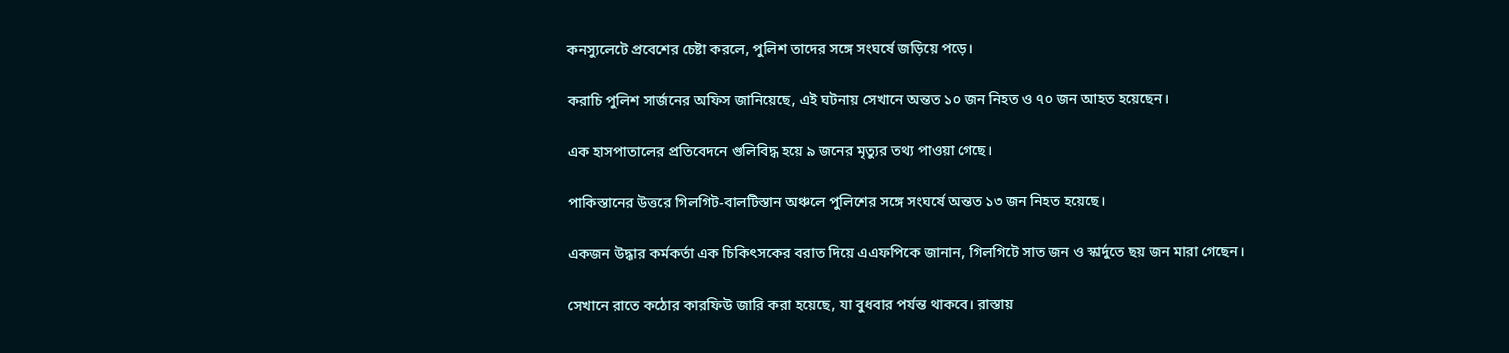কনস্যুলেটে প্রবেশের চেষ্টা করলে, পুলিশ তাদের সঙ্গে সংঘর্ষে জড়িয়ে পড়ে।

করাচি পুলিশ সার্জনের অফিস জানিয়েছে, এই ঘটনায় সেখানে অন্তত ১০ জন নিহত ও ৭০ জন আহত হয়েছেন।

এক হাসপাতালের প্রতিবেদনে গুলিবিদ্ধ হয়ে ৯ জনের মৃত্যুর তথ্য পাওয়া গেছে।

পাকিস্তানের উত্তরে গিলগিট-বালটিস্তান অঞ্চলে পুলিশের সঙ্গে সংঘর্ষে অন্তত ১৩ জন নিহত হয়েছে।

একজন উদ্ধার কর্মকর্তা এক চিকিৎসকের বরাত দিয়ে এএফপিকে জানান, গিলগিটে সাত জন ও স্কার্দুতে ছয় জন মারা গেছেন।

সেখানে রাতে কঠোর কারফিউ জারি করা হয়েছে, যা বুধবার পর্যন্ত থাকবে। রাস্তায়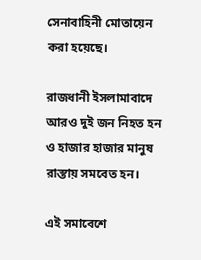সেনাবাহিনী মোতায়েন করা হয়েছে।

রাজধানী ইসলামাবাদে আরও দুই জন নিহত হন ও হাজার হাজার মানুষ রাস্তায় সমবেত হন।

এই সমাবেশে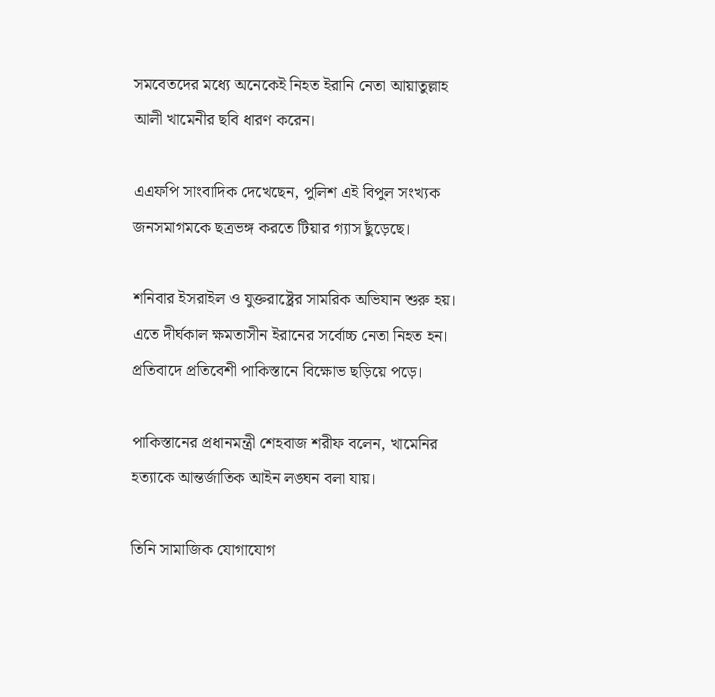সমবেতদের মধ্যে অনেকেই নিহত ইরানি নেতা আয়াতুল্লাহ আলী খামেনীর ছবি ধারণ করেন।

এএফপি সাংবাদিক দেখেছেন, পুলিশ এই বিপুল সংখ্যক জনসমাগমকে ছত্রভঙ্গ করতে টিয়ার গ্যাস ছুঁড়েছে।

শনিবার ইসরাইল ও যুক্তরাষ্ট্রের সামরিক অভিযান শুরু হয়। এতে দীর্ঘকাল ক্ষমতাসীন ইরানের সর্বোচ্চ নেতা নিহত হন। প্রতিবাদে প্রতিবেশী পাকিস্তানে বিক্ষোভ ছড়িয়ে পড়ে।

পাকিস্তানের প্রধানমন্ত্রী শেহবাজ শরীফ বলেন, খামেনির হত্যাকে আন্তর্জাতিক আইন লঙ্ঘন বলা যায়।

তিনি সামাজিক যোগাযোগ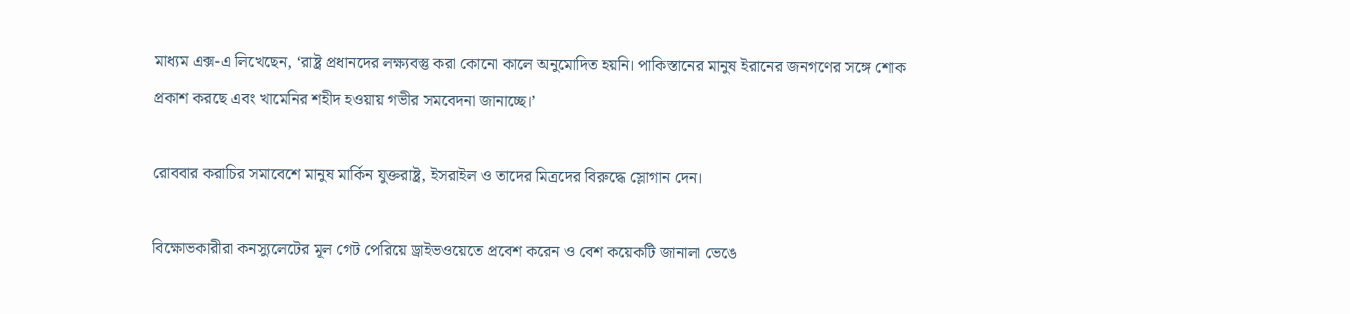মাধ্যম এক্স-এ লিখেছেন, ‘রাষ্ট্র প্রধানদের লক্ষ্যবস্তু করা কোনো কালে অনুমোদিত হয়নি। পাকিস্তানের মানুষ ইরানের জনগণের সঙ্গে শোক প্রকাশ করছে এবং খামেনির শহীদ হওয়ায় গভীর সমবেদনা জানাচ্ছে।’

রোববার করাচির সমাবেশে মানুষ মার্কিন যুক্তরাষ্ট্র, ইসরাইল ও তাদের মিত্রদের বিরুদ্ধে স্লোগান দেন।

বিক্ষোভকারীরা কনস্যুলেটের মূল গেট পেরিয়ে ড্রাইভওয়েতে প্রবেশ করেন ও বেশ কয়েকটি জানালা ভেঙে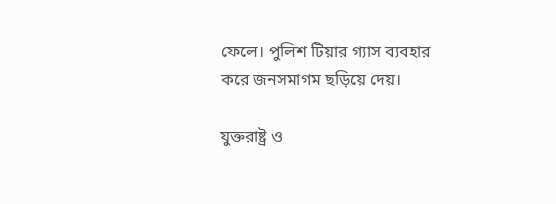ফেলে। পুলিশ টিয়ার গ্যাস ব্যবহার করে জনসমাগম ছড়িয়ে দেয়।

যুক্তরাষ্ট্র ও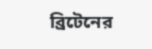ব্রিটেনের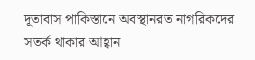দূতাবাস পাকিস্তানে অবস্থানরত নাগরিকদের সতর্ক থাকার আহ্বান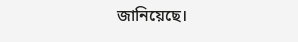জানিয়েছে।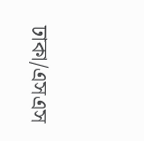ঢাকা/এসএস